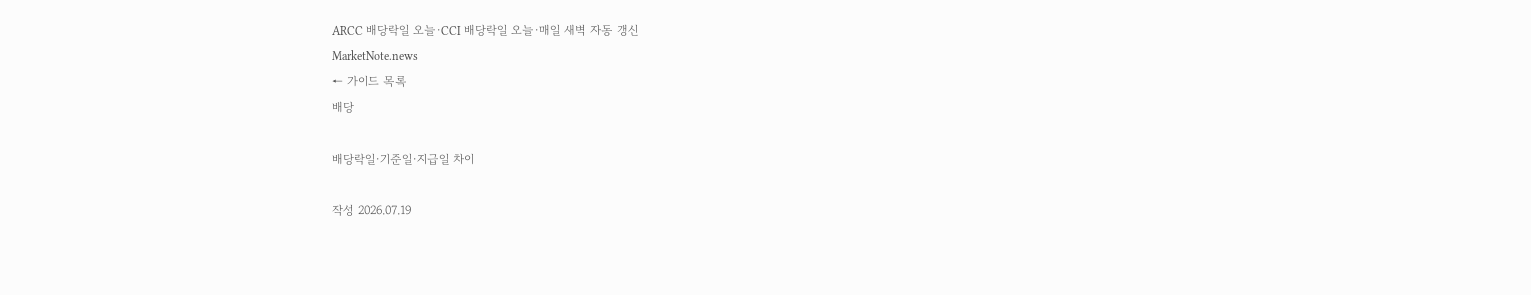ARCC 배당락일 오늘·CCI 배당락일 오늘·매일 새벽 자동 갱신
MarketNote.news
← 가이드 목록
배당

배당락일·기준일·지급일 차이

작성 2026.07.19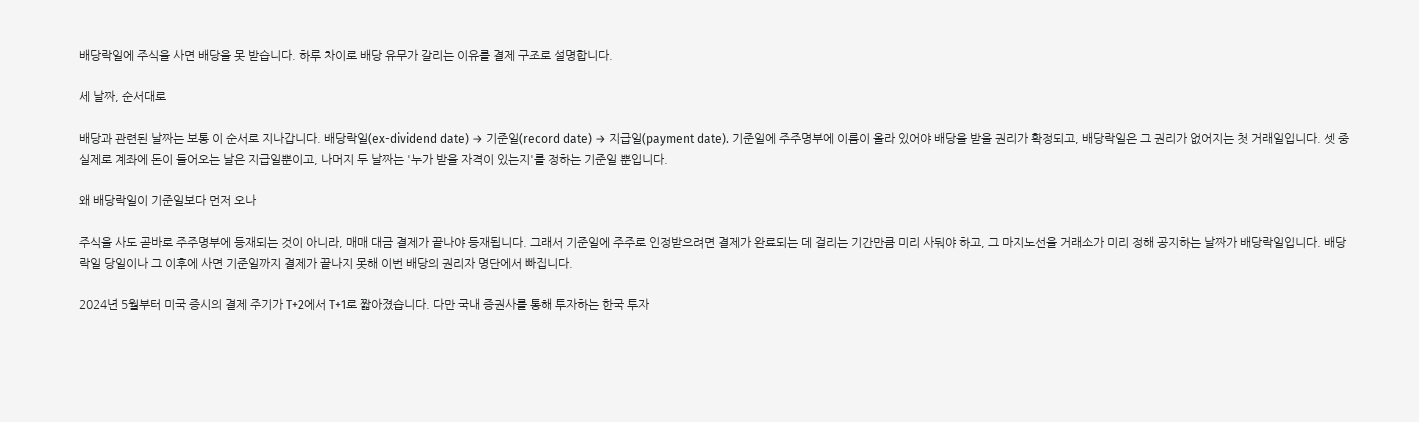배당락일에 주식을 사면 배당을 못 받습니다. 하루 차이로 배당 유무가 갈리는 이유를 결제 구조로 설명합니다.

세 날짜, 순서대로

배당과 관련된 날짜는 보통 이 순서로 지나갑니다. 배당락일(ex-dividend date) → 기준일(record date) → 지급일(payment date). 기준일에 주주명부에 이름이 올라 있어야 배당을 받을 권리가 확정되고, 배당락일은 그 권리가 없어지는 첫 거래일입니다. 셋 중 실제로 계좌에 돈이 들어오는 날은 지급일뿐이고, 나머지 두 날짜는 '누가 받을 자격이 있는지'를 정하는 기준일 뿐입니다.

왜 배당락일이 기준일보다 먼저 오나

주식을 사도 곧바로 주주명부에 등재되는 것이 아니라, 매매 대금 결제가 끝나야 등재됩니다. 그래서 기준일에 주주로 인정받으려면 결제가 완료되는 데 걸리는 기간만큼 미리 사둬야 하고, 그 마지노선을 거래소가 미리 정해 공지하는 날짜가 배당락일입니다. 배당락일 당일이나 그 이후에 사면 기준일까지 결제가 끝나지 못해 이번 배당의 권리자 명단에서 빠집니다.

2024년 5월부터 미국 증시의 결제 주기가 T+2에서 T+1로 짧아졌습니다. 다만 국내 증권사를 통해 투자하는 한국 투자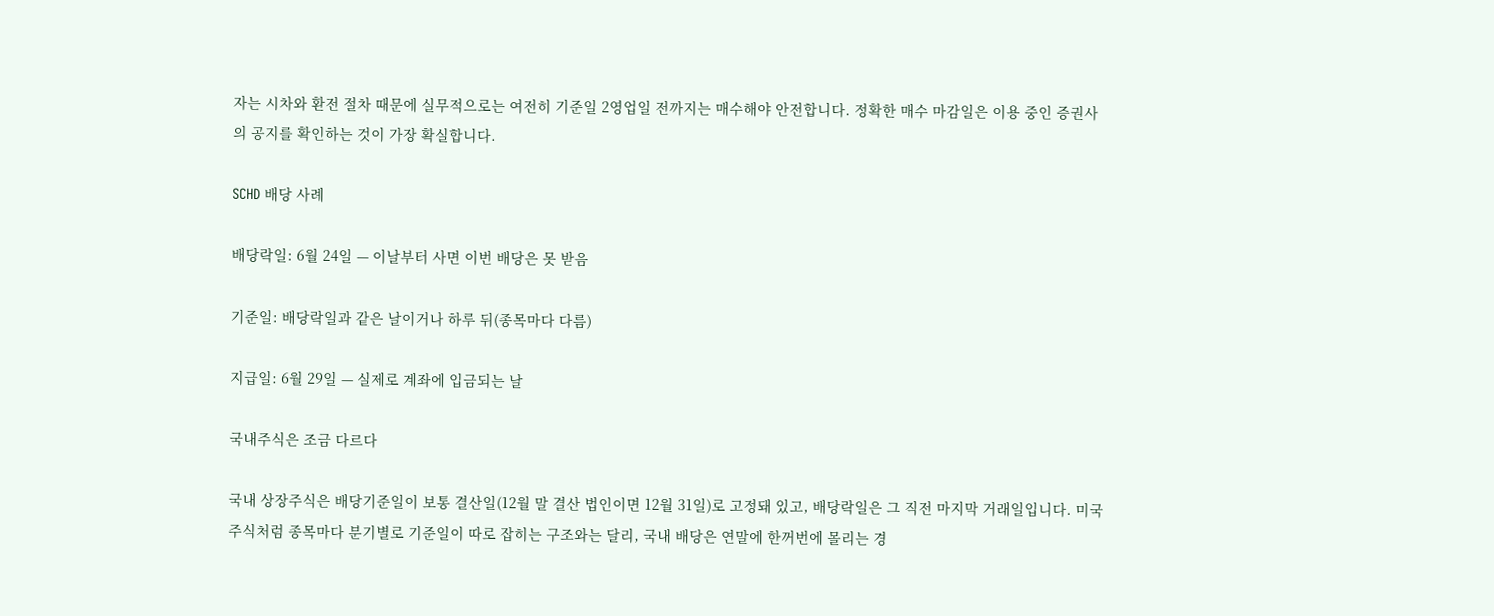자는 시차와 환전 절차 때문에 실무적으로는 여전히 기준일 2영업일 전까지는 매수해야 안전합니다. 정확한 매수 마감일은 이용 중인 증권사의 공지를 확인하는 것이 가장 확실합니다.

SCHD 배당 사례

배당락일: 6월 24일 — 이날부터 사면 이번 배당은 못 받음

기준일: 배당락일과 같은 날이거나 하루 뒤(종목마다 다름)

지급일: 6월 29일 — 실제로 계좌에 입금되는 날

국내주식은 조금 다르다

국내 상장주식은 배당기준일이 보통 결산일(12월 말 결산 법인이면 12월 31일)로 고정돼 있고, 배당락일은 그 직전 마지막 거래일입니다. 미국주식처럼 종목마다 분기별로 기준일이 따로 잡히는 구조와는 달리, 국내 배당은 연말에 한꺼번에 몰리는 경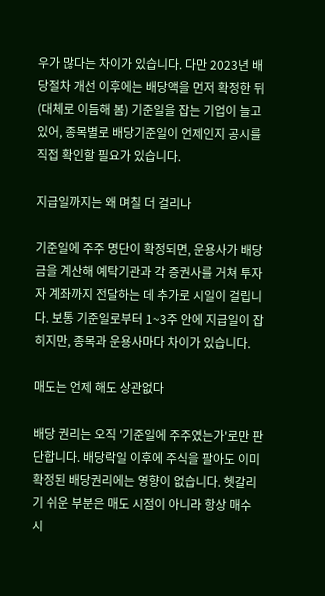우가 많다는 차이가 있습니다. 다만 2023년 배당절차 개선 이후에는 배당액을 먼저 확정한 뒤(대체로 이듬해 봄) 기준일을 잡는 기업이 늘고 있어, 종목별로 배당기준일이 언제인지 공시를 직접 확인할 필요가 있습니다.

지급일까지는 왜 며칠 더 걸리나

기준일에 주주 명단이 확정되면, 운용사가 배당금을 계산해 예탁기관과 각 증권사를 거쳐 투자자 계좌까지 전달하는 데 추가로 시일이 걸립니다. 보통 기준일로부터 1~3주 안에 지급일이 잡히지만, 종목과 운용사마다 차이가 있습니다.

매도는 언제 해도 상관없다

배당 권리는 오직 '기준일에 주주였는가'로만 판단합니다. 배당락일 이후에 주식을 팔아도 이미 확정된 배당권리에는 영향이 없습니다. 헷갈리기 쉬운 부분은 매도 시점이 아니라 항상 매수 시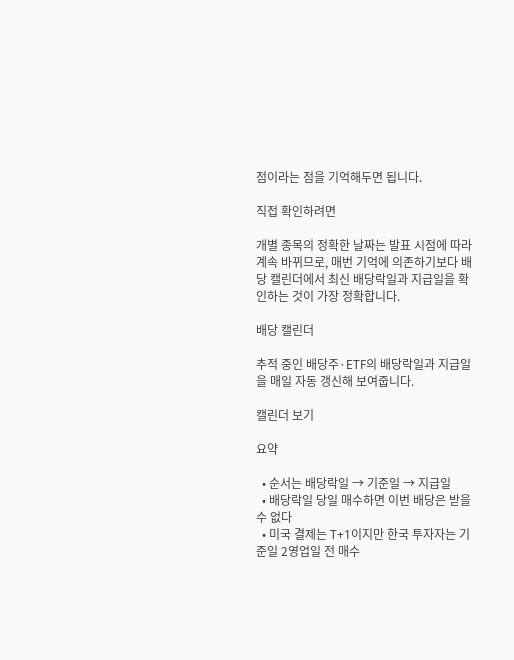점이라는 점을 기억해두면 됩니다.

직접 확인하려면

개별 종목의 정확한 날짜는 발표 시점에 따라 계속 바뀌므로, 매번 기억에 의존하기보다 배당 캘린더에서 최신 배당락일과 지급일을 확인하는 것이 가장 정확합니다.

배당 캘린더

추적 중인 배당주·ETF의 배당락일과 지급일을 매일 자동 갱신해 보여줍니다.

캘린더 보기

요약

  • 순서는 배당락일 → 기준일 → 지급일
  • 배당락일 당일 매수하면 이번 배당은 받을 수 없다
  • 미국 결제는 T+1이지만 한국 투자자는 기준일 2영업일 전 매수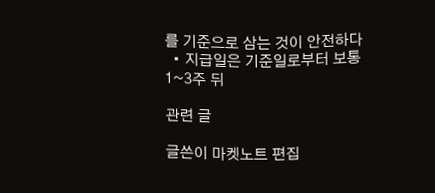를 기준으로 삼는 것이 안전하다
  • 지급일은 기준일로부터 보통 1~3주 뒤

관련 글

글쓴이 마켓노트 편집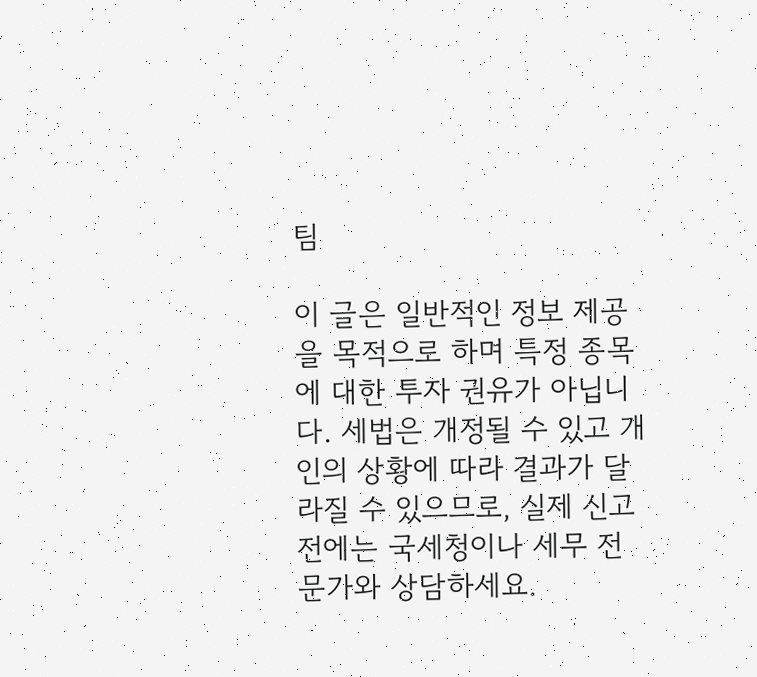팀

이 글은 일반적인 정보 제공을 목적으로 하며 특정 종목에 대한 투자 권유가 아닙니다. 세법은 개정될 수 있고 개인의 상황에 따라 결과가 달라질 수 있으므로, 실제 신고 전에는 국세청이나 세무 전문가와 상담하세요.